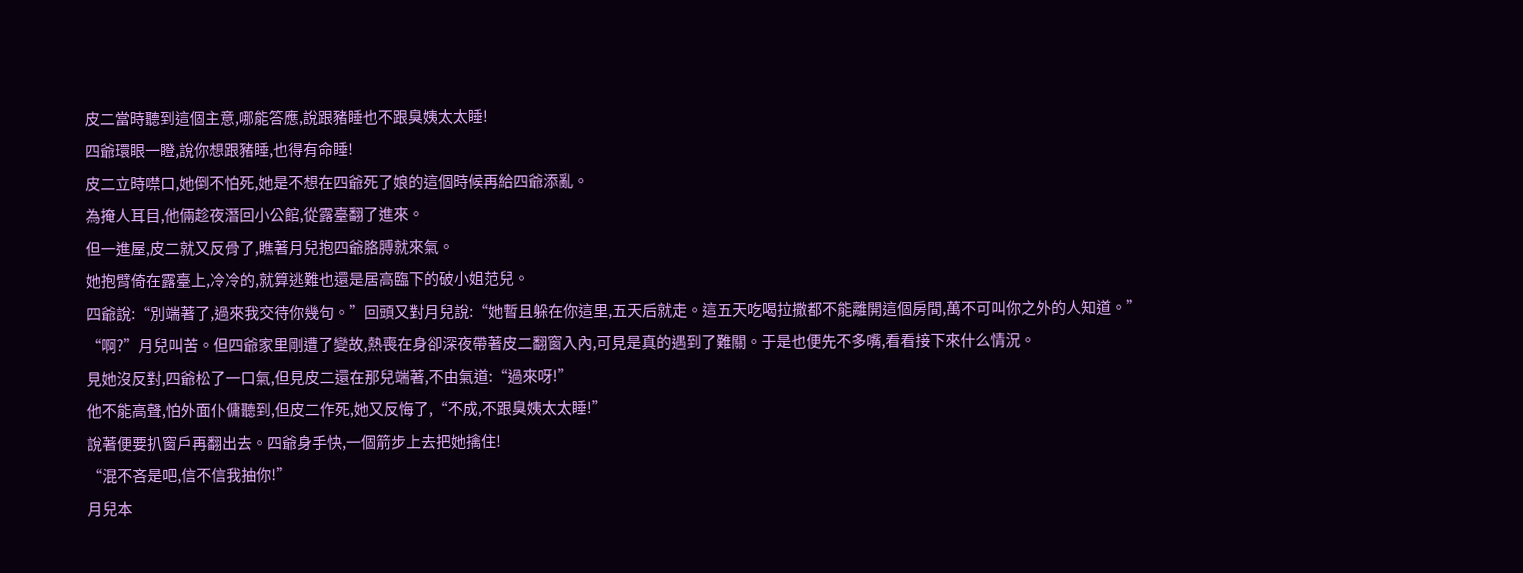皮二當時聽到這個主意,哪能答應,說跟豬睡也不跟臭姨太太睡!
四爺環眼一瞪,說你想跟豬睡,也得有命睡!
皮二立時噤口,她倒不怕死,她是不想在四爺死了娘的這個時候再給四爺添亂。
為掩人耳目,他倆趁夜潛回小公館,從露臺翻了進來。
但一進屋,皮二就又反骨了,瞧著月兒抱四爺胳膊就來氣。
她抱臂倚在露臺上,冷冷的,就算逃難也還是居高臨下的破小姐范兒。
四爺說:“別端著了,過來我交待你幾句。”回頭又對月兒說:“她暫且躲在你這里,五天后就走。這五天吃喝拉撒都不能離開這個房間,萬不可叫你之外的人知道。”
“啊?”月兒叫苦。但四爺家里剛遭了變故,熱喪在身卻深夜帶著皮二翻窗入內,可見是真的遇到了難關。于是也便先不多嘴,看看接下來什么情況。
見她沒反對,四爺松了一口氣,但見皮二還在那兒端著,不由氣道:“過來呀!”
他不能高聲,怕外面仆傭聽到,但皮二作死,她又反悔了,“不成,不跟臭姨太太睡!”
說著便要扒窗戶再翻出去。四爺身手快,一個箭步上去把她擒住!
“混不吝是吧,信不信我抽你!”
月兒本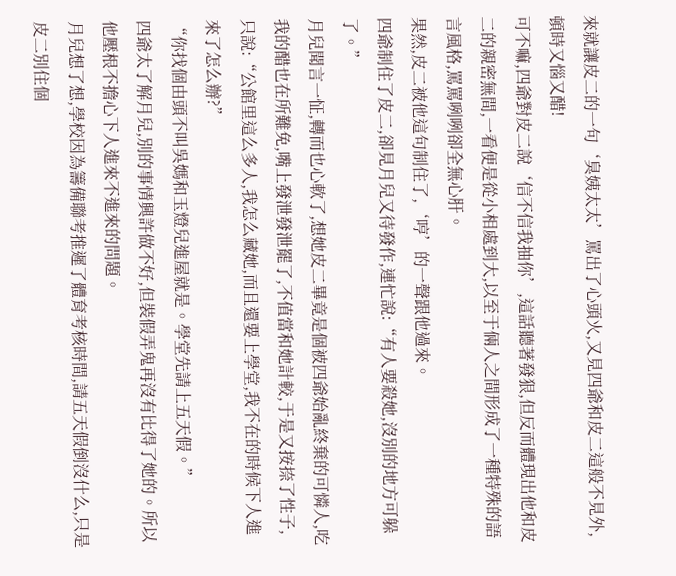來就讓皮二的一句‘臭姨太太’罵出了心頭火,又見四爺和皮二這般不見外,頓時又惱又醋!
可不嘛,四爺對皮二說‘信不信我抽你’,這話聽著發狠,但反而體現出他和皮二的親密無間,一看便是從小相處到大,以至于倆人之間形成了一種特殊的語言風格,罵罵咧咧卻全無心肝。
果然,皮二被他這句制住了,‘哼’的一聲跟他過來。
四爺制住了皮二,卻見月兒又待發作,連忙說:“有人要殺她,沒別的地方可躲了。”
月兒聞言一怔,轉而也心軟了,想她皮二畢竟是個被四爺始亂終棄的可憐人,吃我的醋也在所難免,嘴上發泄發泄罷了,不值當和她計較,于是又按捺了性子,只說:“公館里這么多人,我怎么藏她,而且還要上學堂,我不在的時候下人進來了怎么辦?”
“你找個由頭不叫吳媽和玉燈兒進屋就是。學堂先請上五天假。”
四爺太了解月兒,別的事情興許做不好,但裝假弄鬼再沒有比得了她的。所以他壓根不擔心下人進來不進來的問題。
月兒想了想,學校因為籌備聯考推遲了體育考核時間,請五天假倒沒什么,只是皮二別住個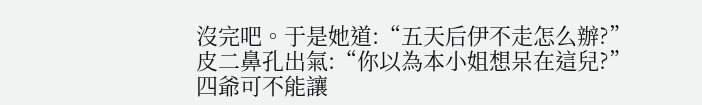沒完吧。于是她道:“五天后伊不走怎么辦?”
皮二鼻孔出氣:“你以為本小姐想呆在這兒?”
四爺可不能讓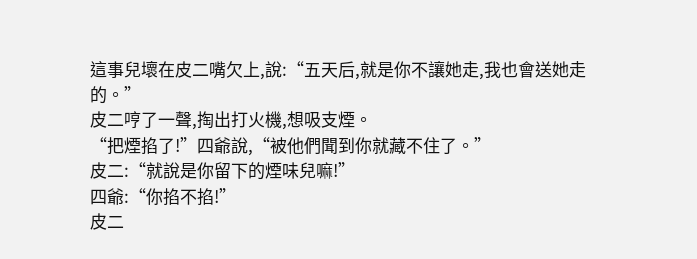這事兒壞在皮二嘴欠上,說:“五天后,就是你不讓她走,我也會送她走的。”
皮二哼了一聲,掏出打火機,想吸支煙。
“把煙掐了!”四爺說,“被他們聞到你就藏不住了。”
皮二:“就說是你留下的煙味兒嘛!”
四爺:“你掐不掐!”
皮二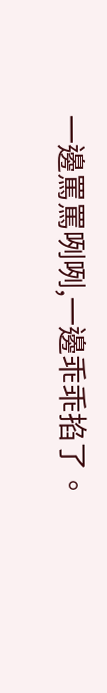一邊罵罵咧咧,一邊乖乖掐了。